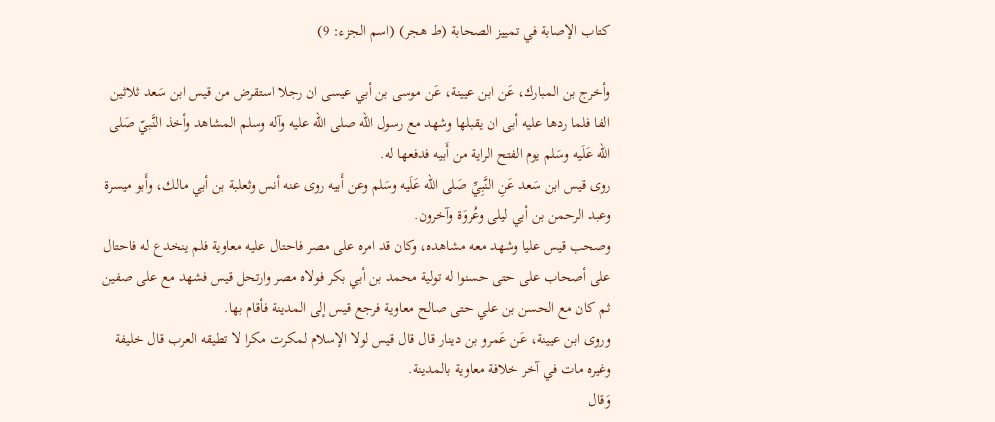كتاب الإصابة في تمييز الصحابة (ط هجر) (اسم الجزء: 9)

وأخرج بن المبارك، عَن ابن عيينة، عَن موسى بن أبي عيسى ان رجلا استقرض من قيس ابن سَعد ثلاثين الفا فلما ردها عليه أبى ان يقبلها وشهد مع رسول الله صلى الله عليه وآله وسلم المشاهد وأخذ النَّبيّ صَلى الله عَلَيه وسَلم يوم الفتح الراية من أَبيه فدفعها له.
روى قيس ابن سَعد عَنِ النَّبِيِّ صَلى الله عَلَيه وسَلم وعن أَبيه روى عنه أنس وثعلبة بن أبي مالك، وأَبو ميسرة وعبد الرحمن بن أبي ليلى وعُروَة وآخرون.
وصحب قيس عليا وشهد معه مشاهده، وكان قد امره على مصر فاحتال عليه معاوية فلم ينخدع له فاحتال على أصحاب على حتى حسنوا له تولية محمد بن أبي بكر فولاه مصر وارتحل قيس فشهد مع على صفين ثم كان مع الحسن بن علي حتى صالح معاوية فرجع قيس إلى المدينة فأقام بها.
وروى ابن عيينة، عَن عَمرو بن دينار قال قال قيس لولا الإسلام لمكرت مكرا لا تطيقه العرب قال خليفة وغيره مات في آخر خلافة معاوية بالمدينة.
وَقال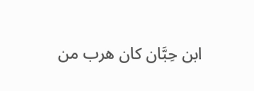ابن حِبَّان كان هرب من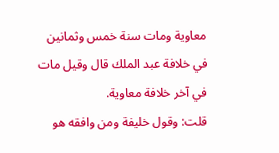معاوية ومات سنة خمس وثمانين في خلافة عبد الملك قال وقيل مات في آخر خلافة معاوية.
قلت: وقول خليفة ومن وافقه هو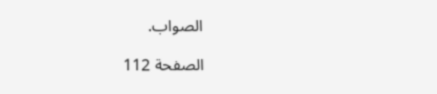الصواب.

الصفحة 112